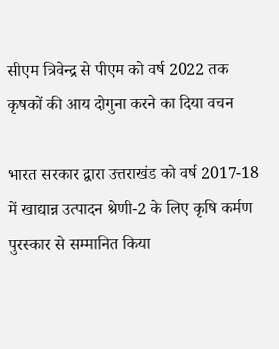सीएम त्रिवेन्द्र से पीएम को वर्ष 2022 तक कृषकों की आय दोगुना करने का दिया वचन

भारत सरकार द्वारा उत्तराखंड को वर्ष 2017-18 में खाद्यान्न उत्पादन श्रेणी-2 के लिए कृषि कर्मण पुरस्कार से सम्मानित किया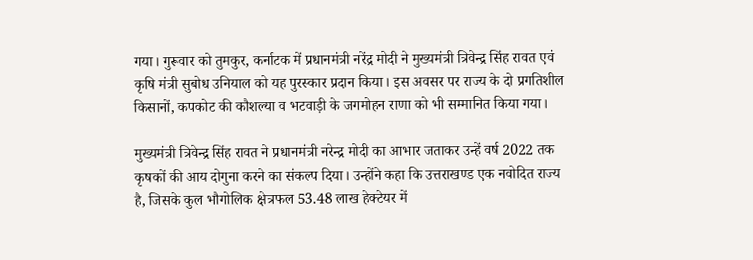गया। गुरूवार को तुमकुर, कर्नाटक में प्रधानमंत्री नरेंद्र मोदी ने मुख्यमंत्री त्रिवेन्द्र सिंह रावत एवं कृषि मंत्री सुबोध उनियाल को यह पुरस्कार प्रदान किया। इस अवसर पर राज्य के दो प्रगतिशील किसानों, कपकोट की कौशल्या व भटवाड़ी के जगमोहन राणा को भी सम्मानित किया गया।

मुख्यमंत्री त्रिवेन्द्र सिंह रावत ने प्रधानमंत्री नरेन्द्र मोदी का आभार जताकर उन्हें वर्ष 2022 तक कृषकों की आय दोगुना करने का संकल्प दिया। उन्होंने कहा कि उत्तराखण्ड एक नवोदित राज्य है, जिसके कुल भौगोलिक क्षेत्रफल 53.48 लाख हेक्टेयर में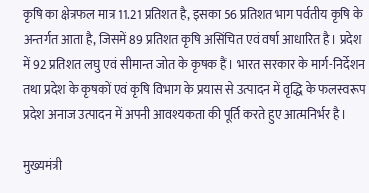कृषि का क्षेत्रफल मात्र 11.21 प्रतिशत है, इसका 56 प्रतिशत भाग पर्वतीय कृषि के अन्तर्गत आता है, जिसमें 89 प्रतिशत कृषि असिंचित एवं वर्षा आधारित है। प्रदेश में 92 प्रतिशत लघु एवं सीमान्त जोत के कृषक हैं। भारत सरकार के मार्ग-निर्देशन तथा प्रदेश के कृषकों एवं कृषि विभाग के प्रयास से उत्पादन में वृद्धि के फलस्वरूप प्रदेश अनाज उत्पादन में अपनी आवश्यकता की पूर्ति करते हुए आत्मनिर्भर है।

मुख्यमंत्री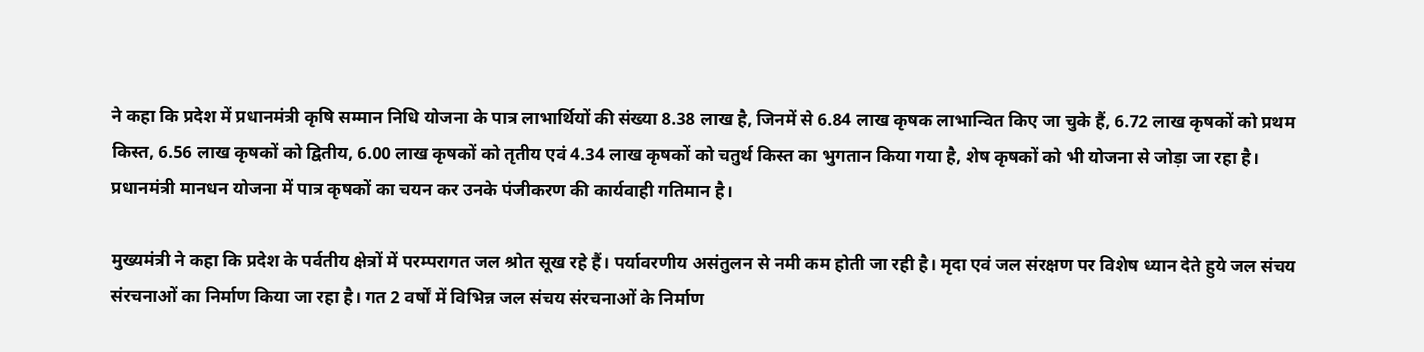ने कहा कि प्रदेश में प्रधानमंत्री कृषि सम्मान निधि योजना के पात्र लाभार्थियों की संख्या 8.38 लाख है, जिनमें से 6.84 लाख कृषक लाभान्वित किए जा चुके हैं, 6.72 लाख कृषकों को प्रथम किस्त, 6.56 लाख कृषकों को द्वितीय, 6.00 लाख कृषकों को तृतीय एवं 4.34 लाख कृषकों को चतुर्थ किस्त का भुगतान किया गया है, शेष कृषकों को भी योजना से जोड़ा जा रहा है। प्रधानमंत्री मानधन योजना में पात्र कृषकों का चयन कर उनके पंजीकरण की कार्यवाही गतिमान है।

मुख्यमंत्री ने कहा कि प्रदेश के पर्वतीय क्षेत्रों में परम्परागत जल श्रोत सूख रहे हैं। पर्यावरणीय असंतुलन से नमी कम होती जा रही है। मृदा एवं जल संरक्षण पर विशेष ध्यान देते हुये जल संचय संरचनाओं का निर्माण किया जा रहा है। गत 2 वर्षों में विभिन्न जल संचय संरचनाओं के निर्माण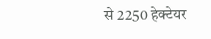से 2250 हेक्टेयर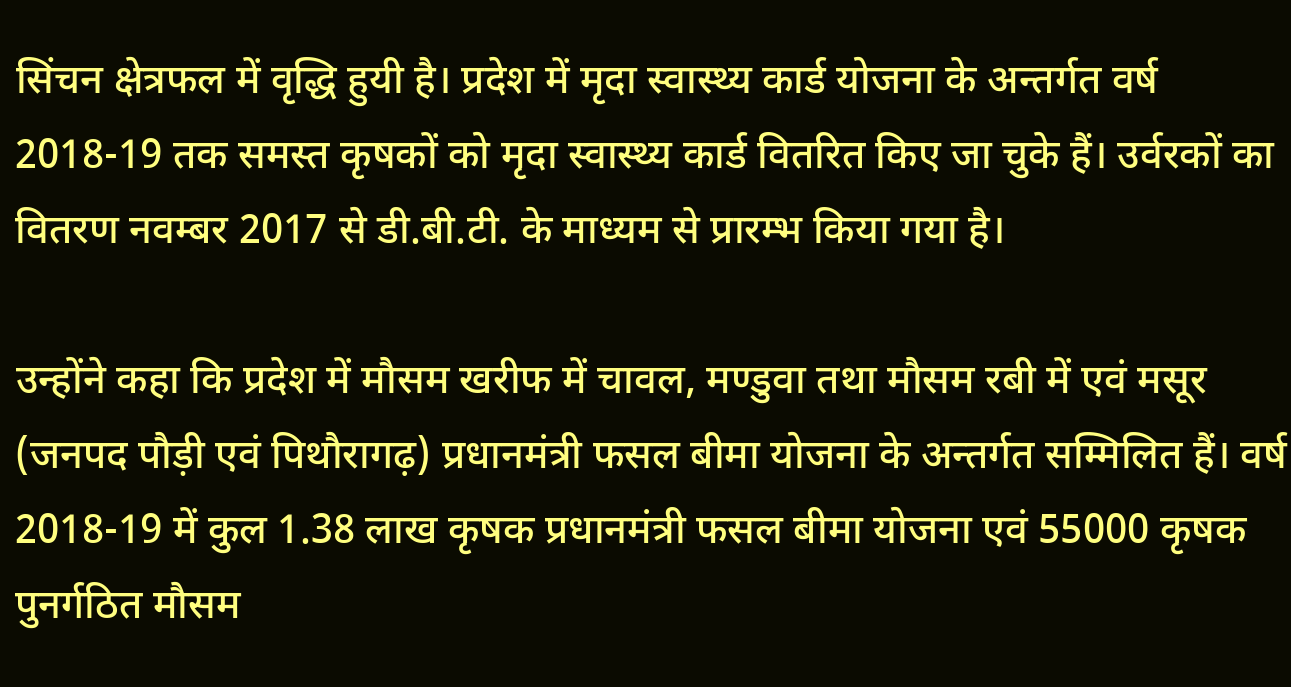सिंचन क्षेत्रफल में वृद्धि हुयी है। प्रदेश में मृदा स्वास्थ्य कार्ड योजना के अन्तर्गत वर्ष 2018-19 तक समस्त कृषकों को मृदा स्वास्थ्य कार्ड वितरित किए जा चुके हैं। उर्वरकों का वितरण नवम्बर 2017 से डी.बी.टी. के माध्यम से प्रारम्भ किया गया है।

उन्होंने कहा कि प्रदेश में मौसम खरीफ में चावल, मण्डुवा तथा मौसम रबी में एवं मसूर (जनपद पौड़ी एवं पिथौरागढ़) प्रधानमंत्री फसल बीमा योजना के अन्तर्गत सम्मिलित हैं। वर्ष 2018-19 में कुल 1.38 लाख कृषक प्रधानमंत्री फसल बीमा योजना एवं 55000 कृषक पुनर्गठित मौसम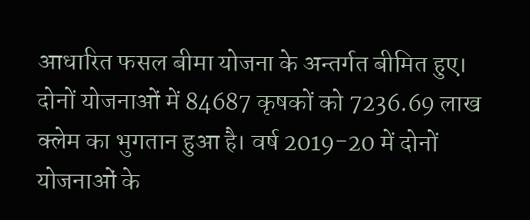आधारित फसल बीमा योजना के अन्तर्गत बीमित हुए। दोनों योजनाओं में 84687 कृषकों को 7236.69 लाख क्लेम का भुगतान हुआ है। वर्ष 2019-20 में दोनों योजनाओं के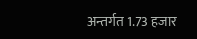अन्तर्गत 1.73 हजार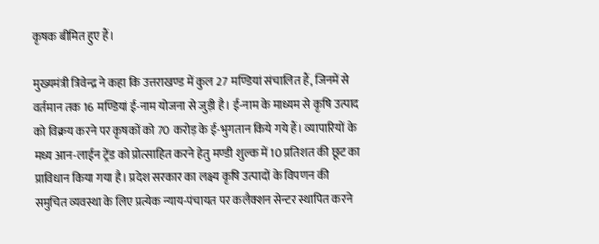कृषक बीमित हुए हैं।

मुख्यमंत्री त्रिवेन्द्र ने कहा कि उत्तराखण्ड में कुल 27 मण्डियां संचालित हैं, जिनमें से वर्तमान तक 16 मण्डियां ई-नाम योजना से जुड़ी है। ई-नाम के माध्यम से कृषि उत्पाद को विक्रय करने पर कृषकों को 70 करोड़ के ई-भुगतान किये गये हैं। व्यापारियों के मध्य आन-लाईन ट्रेंड को प्रोत्साहित करने हेतु मण्डी शुल्क में 10 प्रतिशत की छूट का प्राविधान किया गया है। प्रदेश सरकार का लक्ष्य कृषि उत्पादों के विपणन की समुचित व्यवस्था के लिए प्रत्येक न्याय-पंचायत पर कलैक्शन सेन्टर स्थापित करने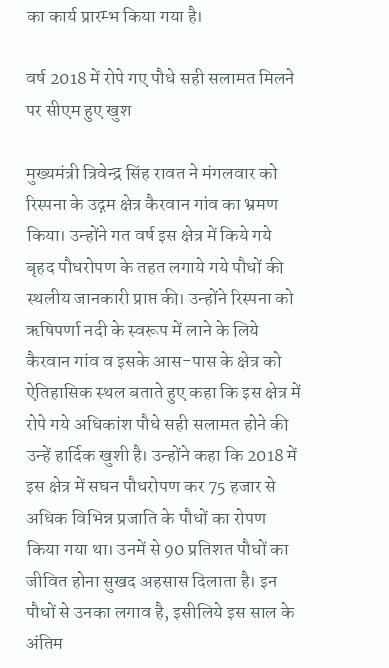का कार्य प्रारम्भ किया गया है।

वर्ष 2018 में रोपे गए पौधे सही सलामत मिलने पर सीएम हुए खुश

मुख्यमंत्री त्रिवेन्द्र सिंह रावत ने मंगलवार को रिस्पना के उद्गम क्षेत्र कैरवान गांव का भ्रमण किया। उन्होंने गत वर्ष इस क्षेत्र में किये गये बृहद पौधरोपण के तहत लगाये गये पौधों की स्थलीय जानकारी प्राप्त की। उन्होंने रिस्पना को ऋषिपर्णा नदी के स्वरूप में लाने के लिये कैरवान गांव व इसके आस-पास के क्षेत्र को ऐतिहासिक स्थल बताते हुए कहा कि इस क्षेत्र में रोपे गये अधिकांश पौधे सही सलामत होने की उन्हें हार्दिक खुशी है। उन्होंने कहा कि 2018 में इस क्षेत्र में सघन पौधरोपण कर 75 हजार से अधिक विभिन्न प्रजाति के पौधों का रोपण किया गया था। उनमें से 90 प्रतिशत पौधों का जीवित होना सुखद अहसास दिलाता है। इन पौधों से उनका लगाव है, इसीलिये इस साल के अंतिम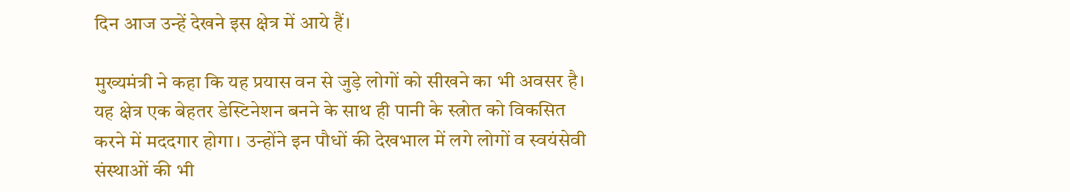दिन आज उन्हें देखने इस क्षेत्र में आये हैं।

मुख्यमंत्री ने कहा कि यह प्रयास वन से जुड़े लोगों को सीखने का भी अवसर है। यह क्षेत्र एक बेहतर डेस्टिनेशन बनने के साथ ही पानी के स्त्रोत को विकसित करने में मददगार होगा। उन्होंने इन पौधों की देखभाल में लगे लोगों व स्वयंसेवी संस्थाओं की भी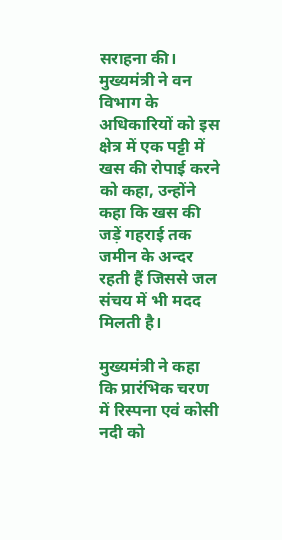सराहना की। मुख्यमंत्री ने वन विभाग के अधिकारियों को इस क्षेत्र में एक पट्टी में खस की रोपाई करने को कहा, उन्होंने कहा कि खस की जड़ें गहराई तक जमीन के अन्दर रहती हैं जिससे जल संचय में भी मदद मिलती है।

मुख्यमंत्री ने कहा कि प्रारंभिक चरण में रिस्पना एवं कोसी नदी को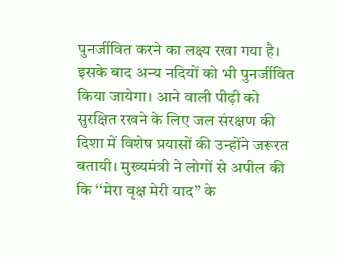पुनर्जीवित करने का लक्ष्य रखा गया है। इसके बाद अन्य नदियों को भी पुनर्जीवित किया जायेगा। आने वाली पीढ़ी को सुरक्षित रखने के लिए जल संरक्षण की दिशा में विशेष प्रयासों की उन्होंने जरूरत बतायी। मुख्यमंत्री ने लोगों से अपील की कि ‘‘मेरा वृक्ष मेरी याद’’ के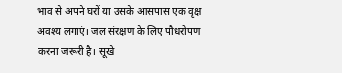भाव से अपने घरों या उसके आसपास एक वृक्ष अवश्य लगाएं। जल संरक्षण के लिए पौधरोपण करना जरूरी है। सूखे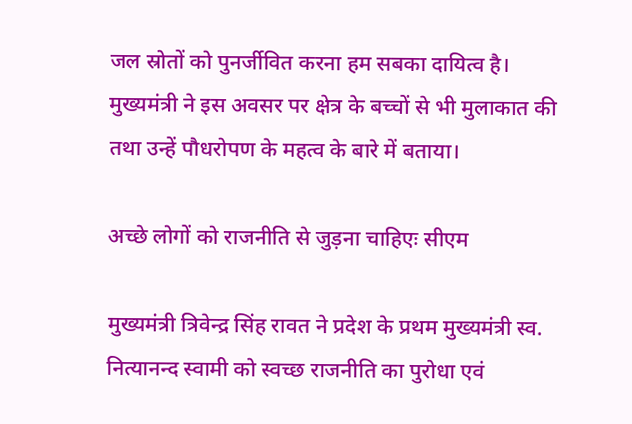जल स्रोतों को पुनर्जीवित करना हम सबका दायित्व है। मुख्यमंत्री ने इस अवसर पर क्षेत्र के बच्चों से भी मुलाकात की तथा उन्हें पौधरोपण के महत्व के बारे में बताया।

अच्छे लोगों को राजनीति से जुड़ना चाहिएः सीएम

मुख्यमंत्री त्रिवेन्द्र सिंह रावत ने प्रदेश के प्रथम मुख्यमंत्री स्व. नित्यानन्द स्वामी को स्वच्छ राजनीति का पुरोधा एवं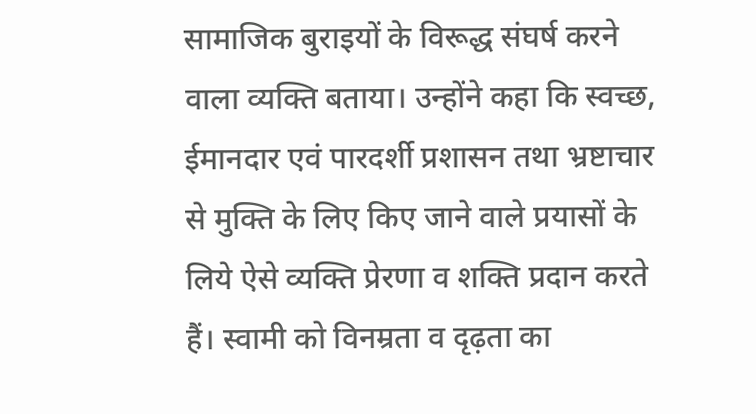सामाजिक बुराइयों के विरूद्ध संघर्ष करने वाला व्यक्ति बताया। उन्होंने कहा कि स्वच्छ, ईमानदार एवं पारदर्शी प्रशासन तथा भ्रष्टाचार से मुक्ति के लिए किए जाने वाले प्रयासों के लिये ऐसे व्यक्ति प्रेरणा व शक्ति प्रदान करते हैं। स्वामी को विनम्रता व दृढ़ता का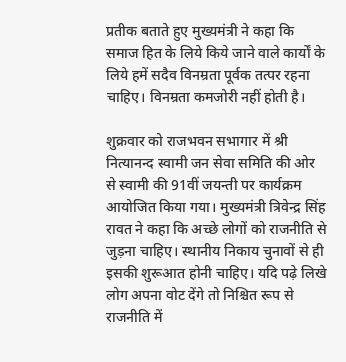प्रतीक बताते हुए मुख्यमंत्री ने कहा कि समाज हित के लिये किये जाने वाले कार्यों के लिये हमें सदैव विनम्रता पूर्वक तत्पर रहना चाहिए। विनम्रता कमजोरी नहीं होती है।

शुक्रवार को राजभवन सभागार में श्री नित्यानन्द स्वामी जन सेवा समिति की ओर से स्वामी की 91वीं जयन्ती पर कार्यक्रम आयोजित किया गया। मुख्यमंत्री त्रिवेन्द्र सिंह रावत ने कहा कि अच्छे लोगों को राजनीति से जुड़ना चाहिए। स्थानीय निकाय चुनावों से ही इसकी शुरूआत होनी चाहिए। यदि पढ़े लिखे लोग अपना वोट देंगे तो निश्चित रूप से राजनीति में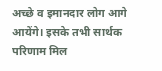अच्छे व इमानदार लोग आगे आयेंगे। इसके तभी सार्थक परिणाम मिल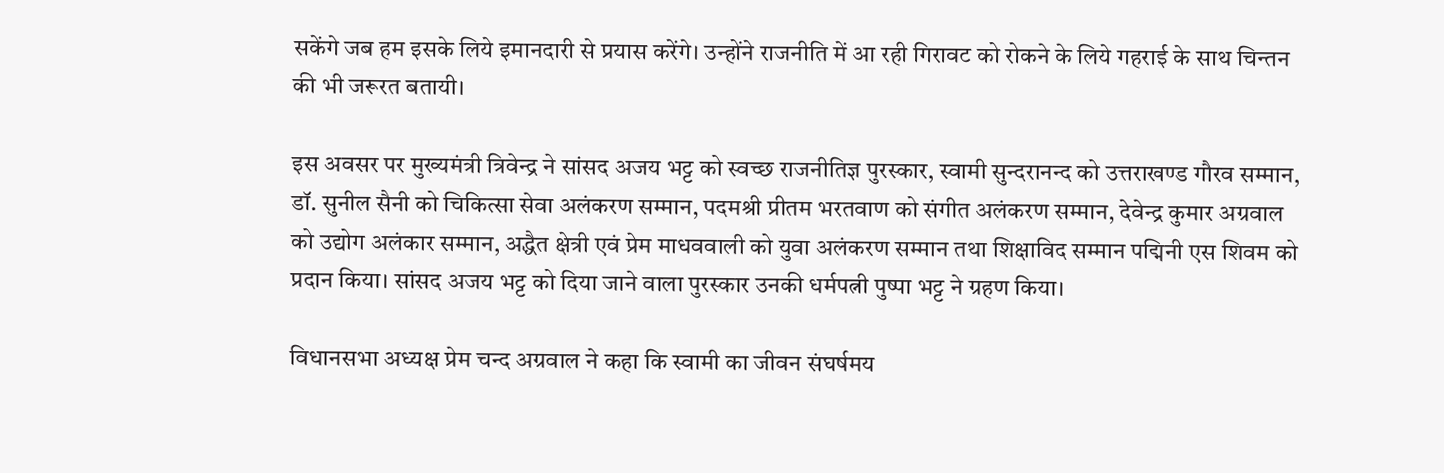सकेंगे जब हम इसके लिये इमानदारी से प्रयास करेंगे। उन्होंने राजनीति में आ रही गिरावट को रोकने के लिये गहराई के साथ चिन्तन की भी जरूरत बतायी।

इस अवसर पर मुख्यमंत्री त्रिवेन्द्र ने सांसद अजय भट्ट को स्वच्छ राजनीतिज्ञ पुरस्कार, स्वामी सुन्दरानन्द को उत्तराखण्ड गौरव सम्मान, डॉ. सुनील सैनी को चिकित्सा सेवा अलंकरण सम्मान, पदमश्री प्रीतम भरतवाण को संगीत अलंकरण सम्मान, देवेन्द्र कुमार अग्रवाल को उद्योग अलंकार सम्मान, अद्धैत क्षेत्री एवं प्रेम माधववाली को युवा अलंकरण सम्मान तथा शिक्षाविद सम्मान पद्मिनी एस शिवम को प्रदान किया। सांसद अजय भट्ट को दिया जाने वाला पुरस्कार उनकी धर्मपत्नी पुष्पा भट्ट ने ग्रहण किया।

विधानसभा अध्यक्ष प्रेम चन्द अग्रवाल ने कहा कि स्वामी का जीवन संघर्षमय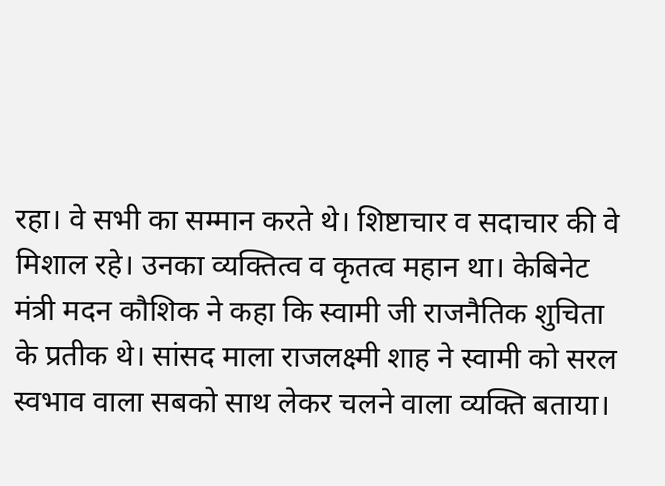रहा। वे सभी का सम्मान करते थे। शिष्टाचार व सदाचार की वे मिशाल रहे। उनका व्यक्तित्व व कृतत्व महान था। केबिनेट मंत्री मदन कौशिक ने कहा कि स्वामी जी राजनैतिक शुचिता के प्रतीक थे। सांसद माला राजलक्ष्मी शाह ने स्वामी को सरल स्वभाव वाला सबको साथ लेकर चलने वाला व्यक्ति बताया।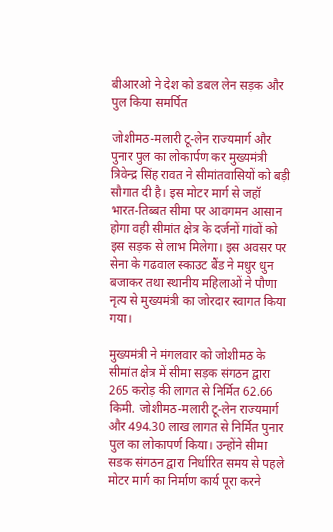बीआरओ ने देश को डबल लेन सड़क और पुल किया समर्पित

जोशीमठ-मलारी टू-लेन राज्यमार्ग और पुनार पुल का लोकार्पण कर मुख्यमंत्री त्रिवेन्द्र सिंह रावत ने सीमांतवासियों को बड़ी सौगात दी है। इस मोटर मार्ग से जहॉ भारत-तिब्बत सीमा पर आवगमन आसान होगा वही सीमांत क्षेत्र के दर्जनों गांवों को इस सड़क से लाभ मिलेगा। इस अवसर पर सेना के गढवाल स्काउट बैंड ने मधुर धुन बजाकर तथा स्थानीय महिलाओं ने पौणा नृत्य से मुख्यमंत्री का जोरदार स्वागत किया गया।

मुख्यमंत्री ने मंगलवार को जोशीमठ के सीमांत क्षेत्र में सीमा सड़क संगठन द्वारा 265 करोड़ की लागत से निर्मित 62.66 किमी. जोशीमठ-मलारी टू-लेन राज्यमार्ग और 494.30 लाख लागत से निर्मित पुनार पुल का लोकापर्ण किया। उन्होंने सीमा सडक संगठन द्वारा निर्धारित समय से पहले मोटर मार्ग का निर्माण कार्य पूरा करने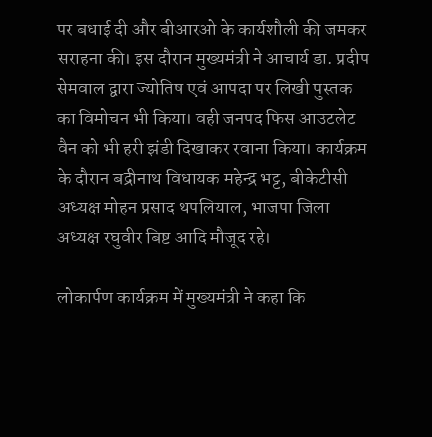पर बधाई दी और बीआरओ के कार्यशौली की जमकर सराहना की। इस दौरान मुख्यमंत्री ने आचार्य डा. प्रदीप सेमवाल द्वारा ज्योतिष एवं आपदा पर लिखी पुस्तक का विमोचन भी किया। वही जनपद फिस आउटलेट वैन को भी हरी झंडी दिखाकर रवाना किया। कार्यक्रम के दौरान बद्रीनाथ विधायक महेन्द्र भट्ट, बीकेटीसी अध्यक्ष मोहन प्रसाद थपलियाल, भाजपा जिला अध्यक्ष रघुवीर बिष्ट आदि मौजूद रहे।

लोकार्पण कार्यक्रम में मुख्यमंत्री ने कहा कि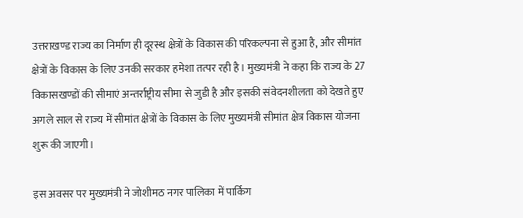उत्तराखण्ड राज्य का निर्माण ही दूरस्थ क्षेत्रों के विकास की परिकल्पना से हुआ है, और सीमांत क्षेत्रों के विकास के लिए उनकी सरकार हमेशा तत्पर रही है। मुख्यमंत्री ने कहा कि राज्य के 27 विकासखण्डों की सीमाएं अन्तर्राष्ट्रीय सीमा से जुडी है और इसकी संवेदनशीलता को देखते हुए अगले साल से राज्य में सीमांत क्षेत्रों के विकास के लिए मुख्यमंत्री सीमांत क्षेत्र विकास योजना शुरू की जाएगी।

इस अवसर पर मुख्यमंत्री ने जोशीमठ नगर पालिका में पार्किग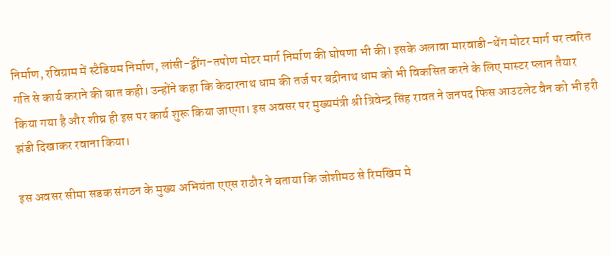निर्माण, रविग्राम में स्टैडियम निर्माण, लांसी-द्वींग-तपोण मोटर मार्ग निर्माण की घोषणा भी की। इसके अलावा मारवाडी-थेंग मोटर मार्ग पर त्वरित गति से कार्य कराने की बात कही। उन्होंने कहा कि केदारनाथ धाम की तर्ज पर बद्रीनाथ धाम को भी विकसित करने के लिए मास्टर प्लान तैयार किया गया है और शीघ्र ही इस पर कार्य शुरू किया जाएगा। इस अवसर पर मुख्यमंत्री श्री त्रिवेन्द्र सिंह रावत ने जनपद फिस आउटलेट वैन को भी हरी झंडी दिखाकर रवाना किया।

इस अवसर सीमा सडक संगठन के मुख्य अभियंता एएस राठौर ने बताया कि जोशीमठ से रिमखिम मे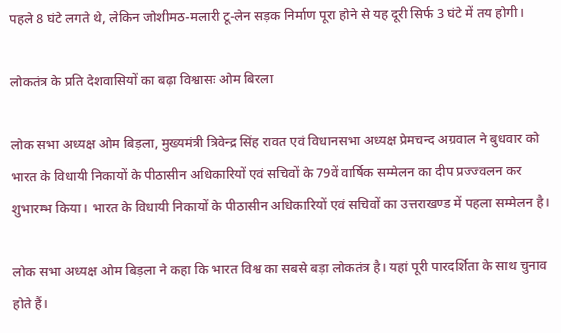पहले 8 घंटे लगते थे, लेकिन जोशीमठ-मलारी टू-लेन सड़क निर्माण पूरा होने से यह दूरी सिर्फ 3 घंटे में तय होगी।

लोकतंत्र के प्रति देशवासियों का बढ़ा विश्वासः ओम बिरला

लोक सभा अध्यक्ष ओम बिड़ला, मुख्यमंत्री त्रिवेन्द्र सिंह रावत एवं विधानसभा अध्यक्ष प्रेमचन्द अग्रवाल ने बुधवार को भारत के विधायी निकायों के पीठासीन अधिकारियों एवं सचिवों के 79वें वार्षिक सम्मेलन का दीप प्रज्ज्वलन कर शुभारम्भ किया। भारत के विधायी निकायों के पीठासीन अधिकारियों एवं सचिवों का उत्तराखण्ड में पहला सम्मेलन है।

लोक सभा अध्यक्ष ओम बिड़ला ने कहा कि भारत विश्व का सबसे बड़ा लोकतंत्र है। यहां पूरी पारदर्शिता के साथ चुनाव होते हैं।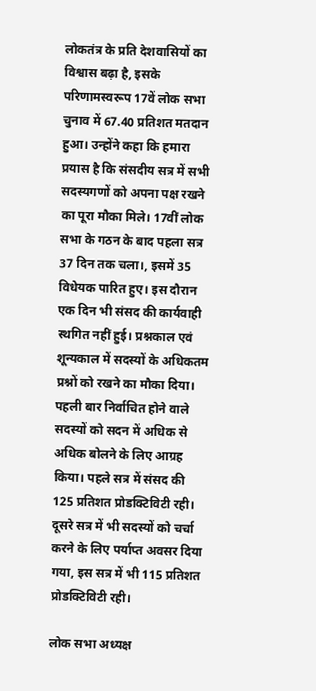लोकतंत्र के प्रति देशवासियों का विश्वास बढ़ा है, इसके परिणामस्वरूप 17वें लोक सभा चुनाव में 67.40 प्रतिशत मतदान हुआ। उन्होंने कहा कि हमारा प्रयास है कि संसदीय सत्र में सभी सदस्यगणों को अपना पक्ष रखने का पूरा मौका मिले। 17वीं लोक सभा के गठन के बाद पहला सत्र 37 दिन तक चला।, इसमें 35 विधेयक पारित हुए। इस दौरान एक दिन भी संसद की कार्यवाही स्थगित नहीं हुई। प्रश्नकाल एवं शून्यकाल में सदस्यों के अधिकतम प्रश्नों को रखने का मौका दिया। पहली बार निर्वाचित होने वाले सदस्यों को सदन में अधिक से अधिक बोलने के लिए आग्रह किया। पहले सत्र में संसद की 125 प्रतिशत प्रोडक्टिविटी रही। दूसरे सत्र में भी सदस्यों को चर्चा करने के लिए पर्याप्त अवसर दिया गया, इस सत्र में भी 115 प्रतिशत प्रोडक्टिविटी रही।

लोक सभा अध्यक्ष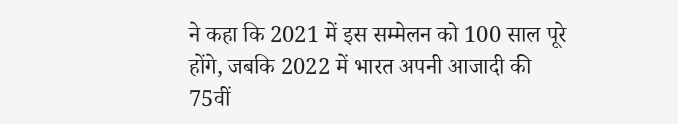ने कहा कि 2021 में इस सम्मेलन को 100 साल पूरे होंगे, जबकि 2022 में भारत अपनी आजादी की 75वीं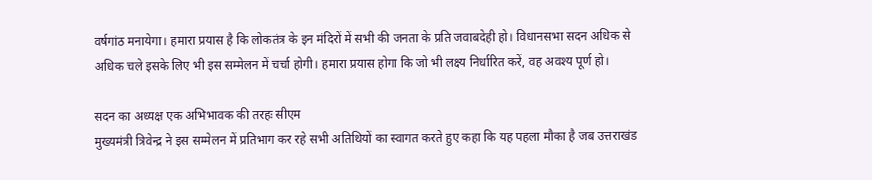वर्षगांठ मनायेगा। हमारा प्रयास है कि लोकतंत्र के इन मंदिरों में सभी की जनता के प्रति जवाबदेही हो। विधानसभा सदन अधिक से अधिक चले इसके लिए भी इस सम्मेलन में चर्चा होगी। हमारा प्रयास होगा कि जो भी लक्ष्य निर्धारित करें, वह अवश्य पूर्ण हो।

सदन का अध्यक्ष एक अभिभावक की तरहः सीएम
मुख्यमंत्री त्रिवेन्द्र ने इस सम्मेलन में प्रतिभाग कर रहे सभी अतिथियों का स्वागत करते हुए कहा कि यह पहला मौका है जब उत्तराखंड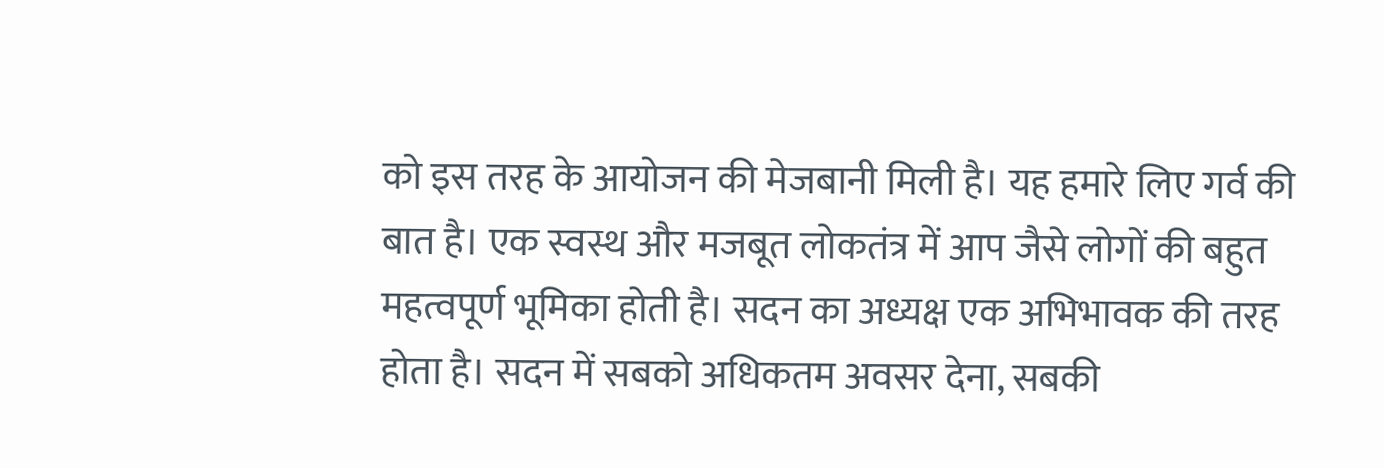को इस तरह के आयोजन की मेजबानी मिली है। यह हमारे लिए गर्व की बात है। एक स्वस्थ और मजबूत लोकतंत्र में आप जैसे लोगों की बहुत महत्वपूर्ण भूमिका होती है। सदन का अध्यक्ष एक अभिभावक की तरह होता है। सदन में सबको अधिकतम अवसर देना, सबकी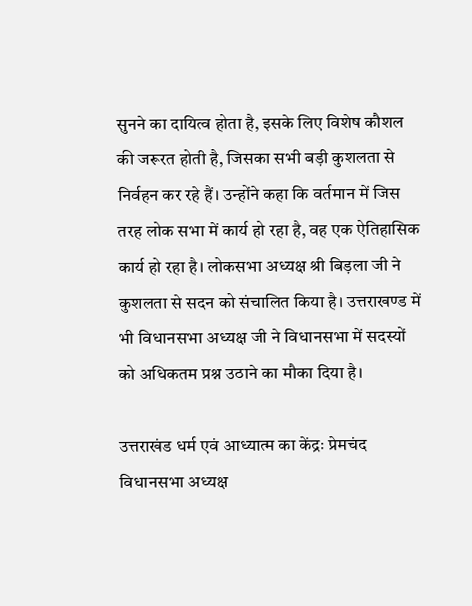सुनने का दायित्व होता है, इसके लिए विशेष कौशल की जरूरत होती है, जिसका सभी बड़ी कुशलता से निर्वहन कर रहे हैं। उन्होंने कहा कि वर्तमान में जिस तरह लोक सभा में कार्य हो रहा है, वह एक ऐतिहासिक कार्य हो रहा है। लोकसभा अध्यक्ष श्री बिड़ला जी ने कुशलता से सदन को संचालित किया है। उत्तराखण्ड में भी विधानसभा अध्यक्ष जी ने विधानसभा में सदस्यों को अधिकतम प्रश्न उठाने का मौका दिया है।

उत्तराखंड धर्म एवं आध्यात्म का केंद्रः प्रेमचंद
विधानसभा अध्यक्ष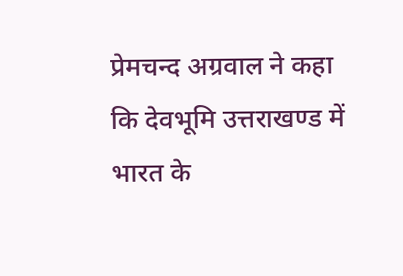प्रेमचन्द अग्रवाल ने कहा कि देवभूमि उत्तराखण्ड में भारत के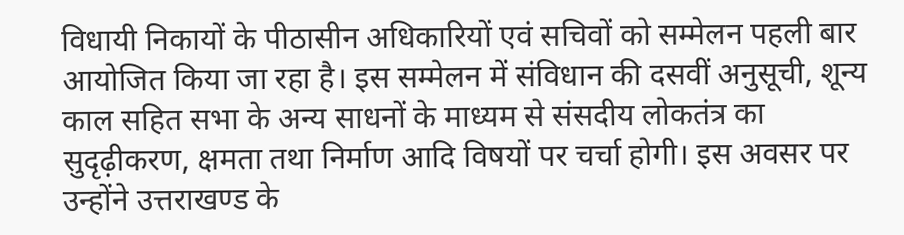विधायी निकायों के पीठासीन अधिकारियों एवं सचिवों को सम्मेलन पहली बार आयोजित किया जा रहा है। इस सम्मेलन में संविधान की दसवीं अनुसूची, शून्य काल सहित सभा के अन्य साधनों के माध्यम से संसदीय लोकतंत्र का सुदृढ़ीकरण, क्षमता तथा निर्माण आदि विषयों पर चर्चा होगी। इस अवसर पर उन्होंने उत्तराखण्ड के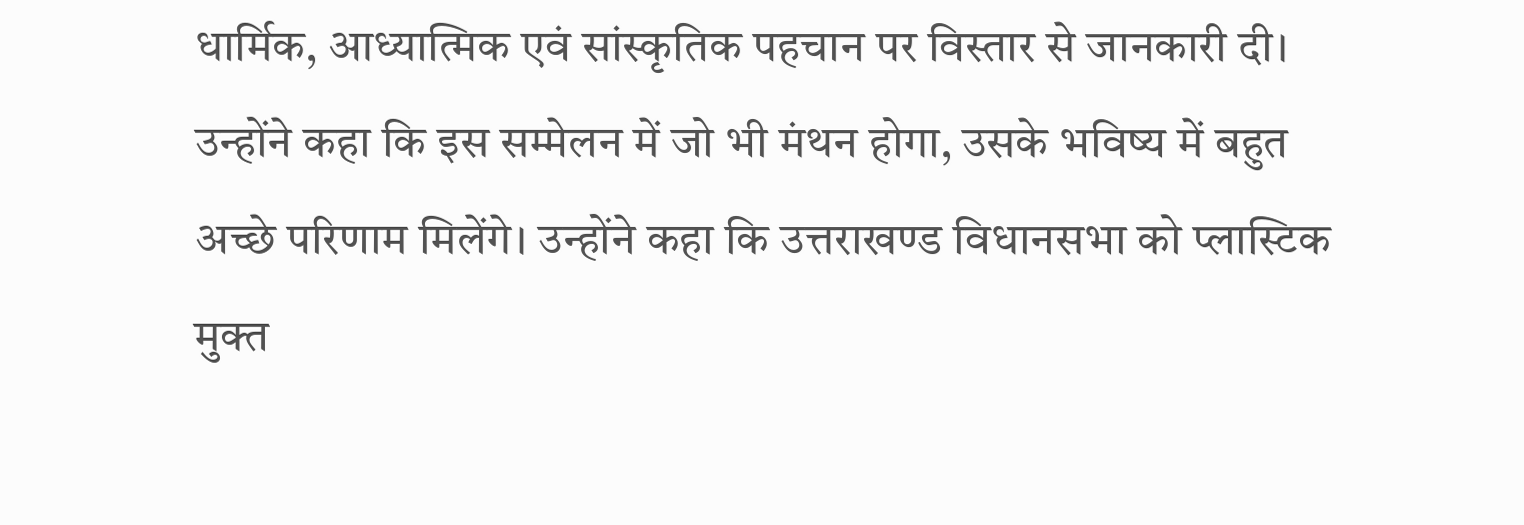धार्मिक, आध्यात्मिक एवं सांस्कृतिक पहचान पर विस्तार से जानकारी दी। उन्होंने कहा कि इस सम्मेलन में जो भी मंथन होगा, उसके भविष्य में बहुत अच्छे परिणाम मिलेंगे। उन्होंने कहा कि उत्तराखण्ड विधानसभा को प्लास्टिक मुक्त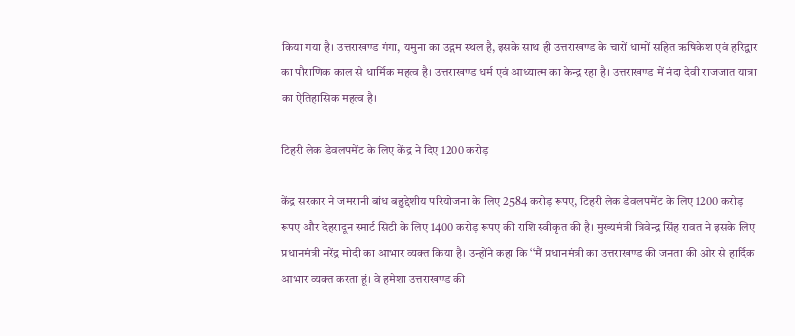किया गया है। उत्तराखण्ड गंगा, यमुना का उद्गम स्थल है, इसके साथ ही उत्तराखण्ड के चारों धामों सहित ऋषिकेश एवं हरिद्वार का पौराणिक काल से धार्मिक महत्व है। उत्तराखण्ड धर्म एवं आध्यात्म का केन्द्र रहा है। उत्तराखण्ड में नंदा देवी राजजात यात्रा का ऐतिहासिक महत्व है।

टिहरी लेक डेवलपमेंट के लिए केंद्र ने दिए 1200 करोड़

केंद्र सरकार ने जमरानी बांध बहुद्देशीय परियोजना के लिए 2584 करोड़ रूपए, टिहरी लेक डेवलपमेंट के लिए 1200 करोड़ रूपए और देहरादून स्मार्ट सिटी के लिए 1400 करोड़ रूपए की राशि स्वीकृत की है। मुख्यमंत्री त्रिवेन्द्र सिंह रावत ने इसके लिए प्रधानमंत्री नरेंद्र मोदी का आभार व्यक्त किया है। उन्होंने कहा कि ‘‘मैं प्रधानमंत्री का उत्तराखण्ड की जनता की ओर से हार्दिक आभार व्यक्त करता हूं। वे हमेशा उत्तराखण्ड की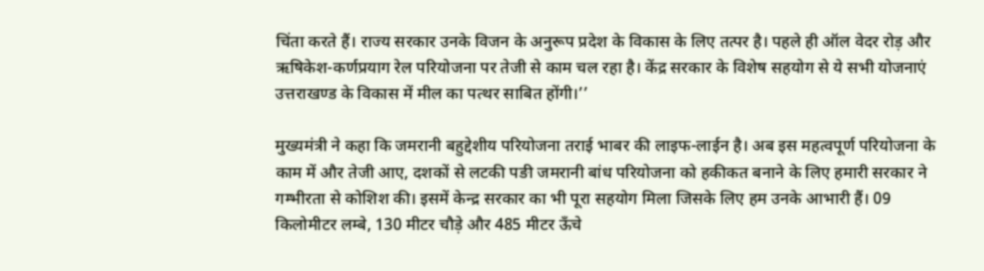चिंता करते हैं। राज्य सरकार उनके विजन के अनुरूप प्रदेश के विकास के लिए तत्पर है। पहले ही ऑल वेदर रोड़ और ऋषिकेश-कर्णप्रयाग रेल परियोजना पर तेजी से काम चल रहा है। केंद्र सरकार के विशेष सहयोग से ये सभी योजनाएं उत्तराखण्ड के विकास में मील का पत्थर साबित होंगी।’’

मुख्यमंत्री ने कहा कि जमरानी बहुद्देशीय परियोजना तराई भाबर की लाइफ-लाईन है। अब इस महत्वपूर्ण परियोजना के काम में और तेजी आए, दशकों से लटकी पङी जमरानी बांध परियोजना को हकीकत बनाने के लिए हमारी सरकार ने गम्भीरता से कोशिश की। इसमें केन्द्र सरकार का भी पूरा सहयोग मिला जिसके लिए हम उनके आभारी हैं। 09 किलोमीटर लम्बे, 130 मीटर चौड़े और 485 मीटर ऊँचे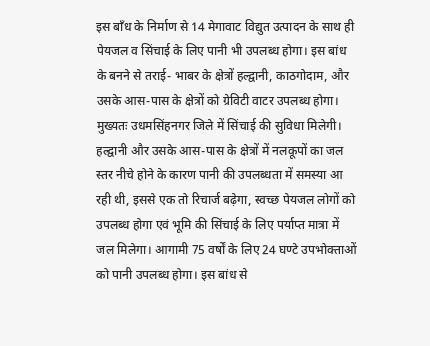इस बाँध के निर्माण से 14 मेगावाट विद्युत उत्पादन के साथ ही पेयजल व सिंचाई के लिए पानी भी उपलब्ध होगा। इस बांध के बनने से तराई- भाबर के क्षेत्रों हल्द्वानी, काठगोदाम, और उसके आस-पास के क्षेत्रों को ग्रेविटी वाटर उपलब्ध होगा। मुख्यतः उधमसिंहनगर जिले में सिंचाई की सुविधा मिलेगी। हल्द्वानी और उसके आस-पास के क्षेत्रों में नलकूपों का जल स्तर नीचे होने के कारण पानी की उपलब्धता में समस्या आ रही थी, इससे एक तो रिचार्ज बढ़ेगा, स्वच्छ पेयजल लोगों को उपलब्ध होगा एवं भूमि की सिंचाई के लिए पर्याप्त मात्रा में जल मिलेगा। आगामी 75 वर्षों के लिए 24 घण्टे उपभोक्ताओं को पानी उपलब्ध होगा। इस बांध से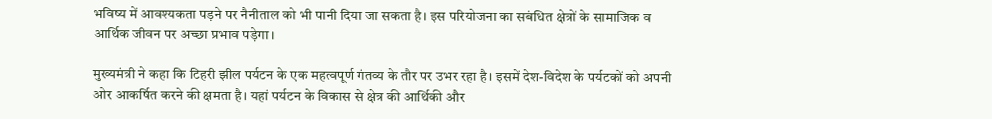भविष्य में आवश्यकता पड़ने पर नैनीताल को भी पानी दिया जा सकता है। इस परियोजना का सबंधित क्षेत्रों के सामाजिक व आर्थिक जीवन पर अच्छा प्रभाव पड़ेगा।

मुख्यमंत्री ने कहा कि टिहरी झील पर्यटन के एक महत्वपूर्ण गंतव्य के तौर पर उभर रहा है। इसमें देश-विदेश के पर्यटकों को अपनी ओर आकर्षित करने की क्षमता है। यहां पर्यटन के विकास से क्षेत्र की आर्थिकी और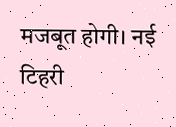मजबूत होगी। नई टिहरी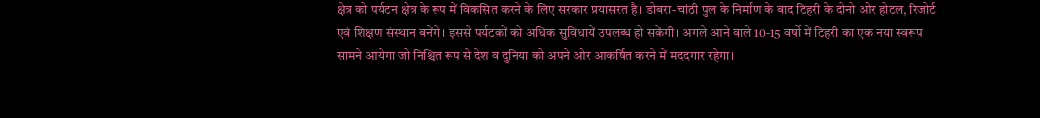क्षेत्र को पर्यटन क्षेत्र के रूप में विकसित करने के लिए सरकार प्रयासरत है। डोबरा-चांठी पुल के निर्माण के बाद टिहरी के दोनो ओर होटल, रिजोर्ट एवं शिक्षण संस्थान बनेंगे। इससे पर्यटकों को अधिक सुविधायें उपलब्ध हो सकेंगी। अगले आने वाले 10-15 वर्षो में टिहरी का एक नया स्वरूप सामने आयेगा जो निश्चित रूप से देश व दुनिया को अपने ओर आकर्षित करने में मददगार रहेगा।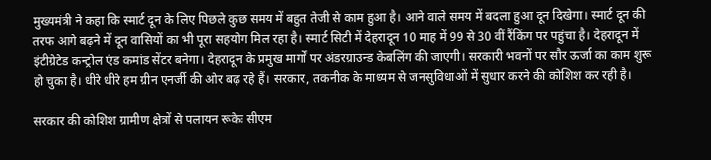मुख्यमंत्री ने कहा कि स्मार्ट दून के लिए पिछले कुछ समय में बहुत तेजी से काम हुआ है। आने वाले समय में बदला हुआ दून दिखेगा। स्मार्ट दून की तरफ आगे बढ़ने में दून वासियों का भी पूरा सहयोग मिल रहा है। स्मार्ट सिटी में देहरादून 10 माह में 99 से 30 वीं रैंकिंग पर पहुंचा है। देहरादून में इंटीग्रेटेड कन्ट्रोल एंड कमांड सेंटर बनेगा। देहरादून के प्रमुख मार्गों पर अंडरग्राउन्ड केबलिंग की जाएगी। सरकारी भवनों पर सौर ऊर्जा का काम शुरू हो चुका है। धीरे धीरे हम ग्रीन एनर्जी की ओर बढ़ रहे हैं। सरकार, तकनीक के माध्यम से जनसुविधाओं में सुधार करने की कोशिश कर रही है।

सरकार की कोशिश ग्रामीण क्षेत्रों से पलायन रूकेः सीएम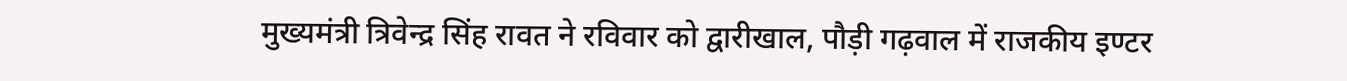मुख्यमंत्री त्रिवेन्द्र सिंह रावत ने रविवार को द्वारीखाल, पौड़ी गढ़वाल में राजकीय इण्टर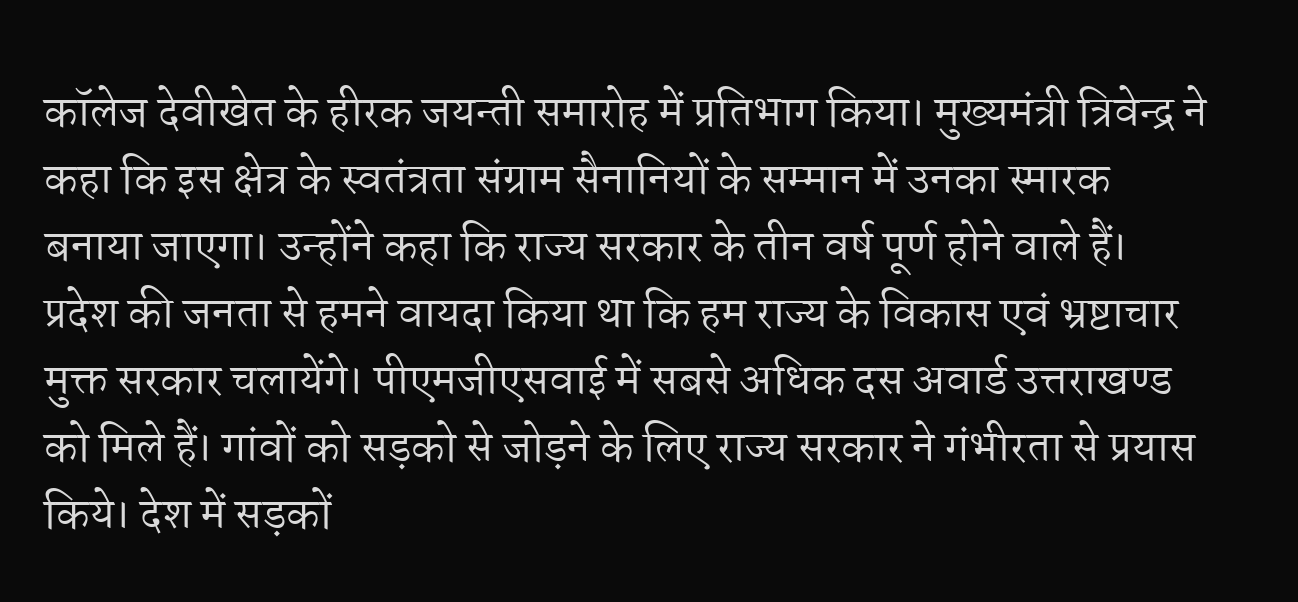कॉलेज देवीखेत के हीरक जयन्ती समारोह में प्रतिभाग किया। मुख्यमंत्री त्रिवेन्द्र ने कहा कि इस क्षेत्र के स्वतंत्रता संग्राम सैनानियों के सम्मान में उनका स्मारक बनाया जाएगा। उन्होंने कहा कि राज्य सरकार के तीन वर्ष पूर्ण होने वाले हैं। प्रदेश की जनता से हमने वायदा किया था कि हम राज्य के विकास एवं भ्रष्टाचार मुक्त सरकार चलायेंगे। पीएमजीएसवाई में सबसे अधिक दस अवार्ड उत्तराखण्ड को मिले हैं। गांवों को सड़को से जोड़ने के लिए राज्य सरकार ने गंभीरता से प्रयास किये। देश में सड़कों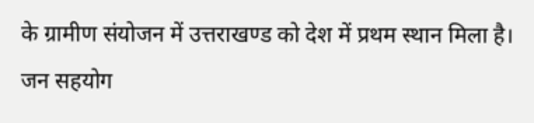के ग्रामीण संयोजन में उत्तराखण्ड को देश में प्रथम स्थान मिला है। जन सहयोग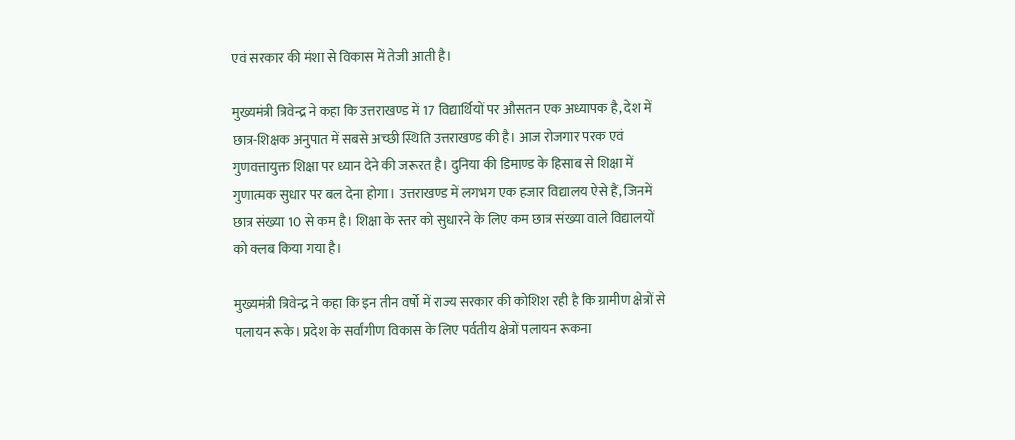एवं सरकार की मंशा से विकास में तेजी आती है।

मुख्यमंत्री त्रिवेन्द्र ने कहा कि उत्तराखण्ड में 17 विद्यार्थियों पर औसतन एक अध्यापक है, देश में छात्र-शिक्षक अनुपात में सबसे अच्छी स्थिति उत्तराखण्ड की है। आज रोजगार परक एवं गुणवत्तायुक्त शिक्षा पर ध्यान देने की जरूरत है। दुनिया की डिमाण्ड के हिसाब से शिक्षा में गुणात्मक सुधार पर बल देना होगा। उत्तराखण्ड में लगभग एक हजार विद्यालय ऐसे हैं, जिनमें छात्र संख्या 10 से कम है। शिक्षा के स्तर को सुधारने के लिए कम छात्र संख्या वाले विद्यालयों को क्लब किया गया है।

मुख्यमंत्री त्रिवेन्द्र ने कहा कि इन तीन वर्षो में राज्य सरकार की कोशिश रही है कि ग्रामीण क्षेत्रों से पलायन रूके। प्रदेश के सर्वांगीण विकास के लिए पर्वतीय क्षेत्रों पलायन रूकना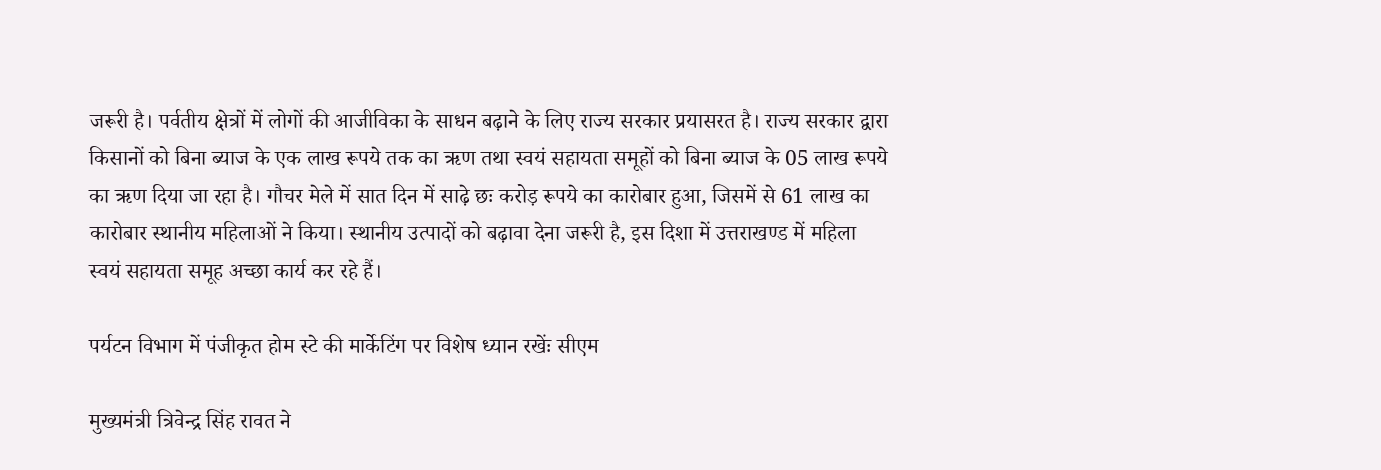जरूरी है। पर्वतीय क्षेत्रों में लोगों की आजीविका के साधन बढ़ाने के लिए राज्य सरकार प्रयासरत है। राज्य सरकार द्वारा किसानों को बिना ब्याज के एक लाख रूपये तक का ऋण तथा स्वयं सहायता समूहों को बिना ब्याज के 05 लाख रूपये का ऋण दिया जा रहा है। गौचर मेले में सात दिन में साढ़े छः करोड़ रूपये का कारोबार हुआ, जिसमें से 61 लाख का कारोबार स्थानीय महिलाओं ने किया। स्थानीय उत्पादों को बढ़ावा देना जरूरी है, इस दिशा में उत्तराखण्ड में महिला स्वयं सहायता समूह अच्छा कार्य कर रहे हैं।

पर्यटन विभाग में पंजीकृत होम स्टे की मार्केटिंग पर विशेष ध्यान रखेंः सीएम

मुख्यमंत्री त्रिवेन्द्र सिंह रावत ने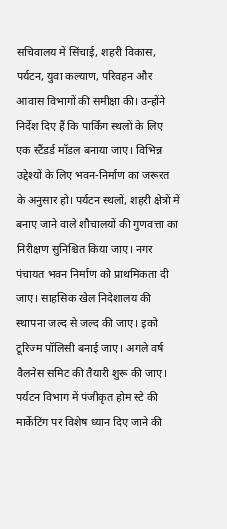सचिवालय में सिंचाई, शहरी विकास, पर्यटन, युवा कल्याण, परिवहन और आवास विभागों की समीक्षा की। उन्होंने निर्देश दिए हैं कि पार्किंग स्थलों के लिए एक स्टैंडर्ड मॉडल बनाया जाए। विभिन्न उद्देश्यों के लिए भवन-निर्माण का जरूरत के अनुसार हो। पर्यटन स्थलों, शहरी क्षेत्रों में बनाए जाने वाले शौचालयों की गुणवत्ता का निरीक्षण सुनिश्चित किया जाए। नगर पंचायत भवन निर्माण को प्राथमिकता दी जाए। साहसिक खेल निदेशालय की स्थापना जल्द से जल्द की जाए। इको टूरिज्म पॉलिसी बनाई जाए। अगले वर्ष वैलनेस समिट की तैयारी शुरू की जाए। पर्यटन विभाग में पंजीकृत होम स्टे की मार्केटिंग पर विशेष ध्यान दिए जाने की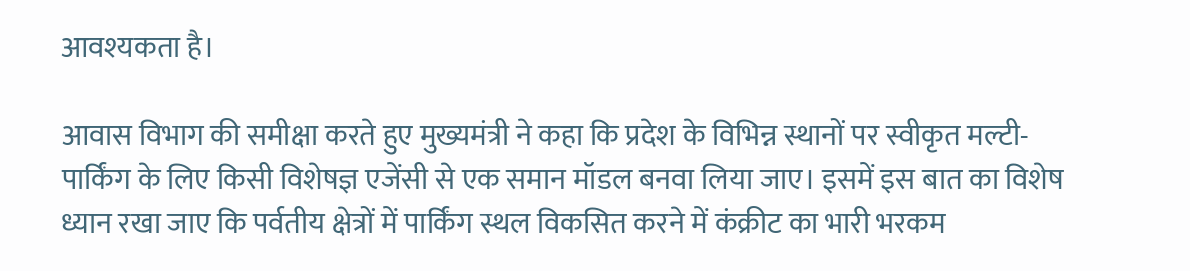आवश्यकता है।

आवास विभाग की समीक्षा करते हुए मुख्यमंत्री ने कहा कि प्रदेश के विभिन्न स्थानों पर स्वीकृत मल्टी-पार्किंग के लिए किसी विशेषज्ञ एजेंसी से एक समान मॉडल बनवा लिया जाए। इसमें इस बात का विशेष ध्यान रखा जाए कि पर्वतीय क्षेत्रों में पार्किंग स्थल विकसित करने में कंक्रीट का भारी भरकम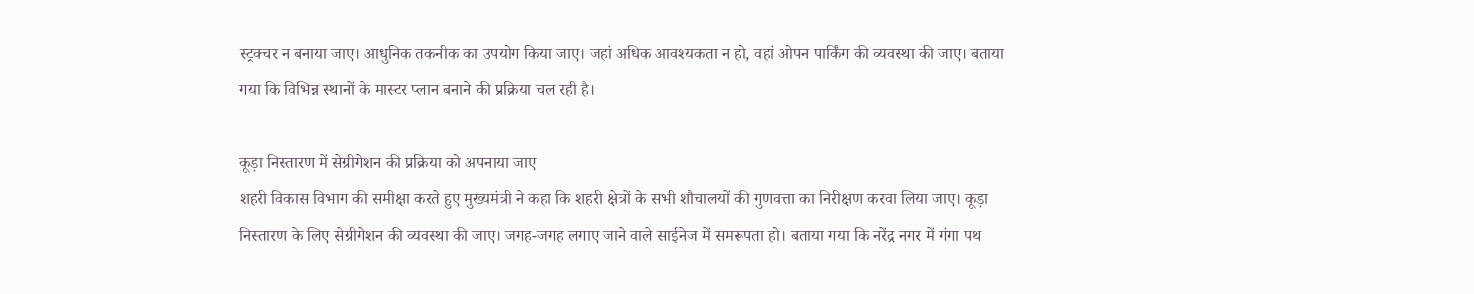स्ट्रक्चर न बनाया जाए। आधुनिक तकनीक का उपयोग किया जाए। जहां अधिक आवश्यकता न हो, वहां ओपन पार्किंग की व्यवस्था की जाए। बताया गया कि विभिन्न स्थानों के मास्टर प्लान बनाने की प्रक्रिया चल रही है।

कूड़ा निस्तारण में सेग्रीगेशन की प्रक्रिया को अपनाया जाए
शहरी विकास विभाग की समीक्षा करते हुए मुख्यमंत्री ने कहा कि शहरी क्षेत्रों के सभी शौचालयों की गुणवत्ता का निरीक्षण करवा लिया जाए। कूड़ा निस्तारण के लिए सेग्रीगेशन की व्यवस्था की जाए। जगह-जगह लगाए जाने वाले साईनेज में समरूपता हो। बताया गया कि नरेंद्र नगर में गंगा पथ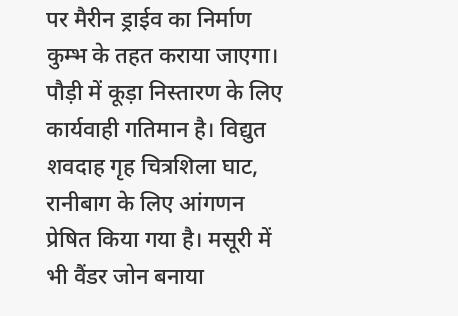पर मैरीन ड्राईव का निर्माण कुम्भ के तहत कराया जाएगा। पौड़ी में कूड़ा निस्तारण के लिए कार्यवाही गतिमान है। विद्युत शवदाह गृह चित्रशिला घाट, रानीबाग के लिए आंगणन प्रेषित किया गया है। मसूरी में भी वैंडर जोन बनाया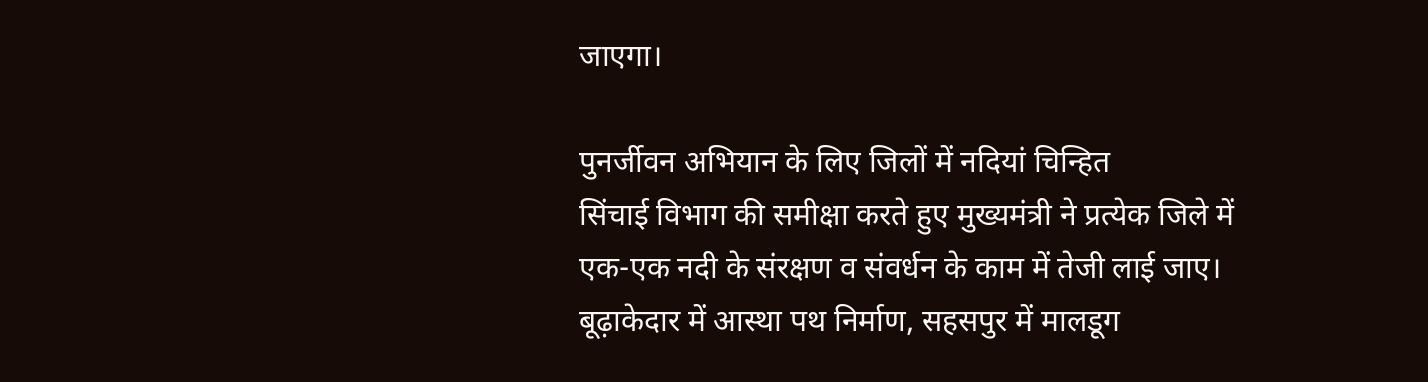जाएगा।

पुनर्जीवन अभियान के लिए जिलों में नदियां चिन्हित
सिंचाई विभाग की समीक्षा करते हुए मुख्यमंत्री ने प्रत्येक जिले में एक-एक नदी के संरक्षण व संवर्धन के काम में तेजी लाई जाए। बूढ़ाकेदार में आस्था पथ निर्माण, सहसपुर में मालडूग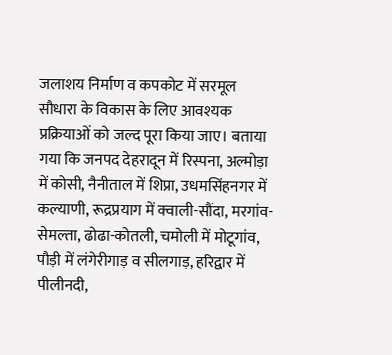जलाशय निर्माण व कपकोट में सरमूल सौधारा के विकास के लिए आवश्यक प्रक्रियाओं को जल्द पूरा किया जाए। बताया गया कि जनपद देहरादून में रिस्पना, अल्मोड़ा में कोसी, नैनीताल में शिप्रा, उधमसिंहनगर में कल्याणी, रूद्रप्रयाग में क्वाली-सौंदा, मरगांव-सेमल्ता, ढोढा-कोतली, चमोली में मोटूगांव, पौड़ी में लंगेरीगाड़ व सीलगाड़, हरिद्वार में पीलीनदी,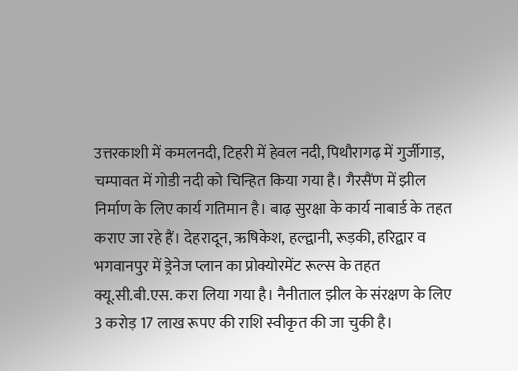उत्तरकाशी में कमलनदी, टिहरी में हेवल नदी, पिथौरागढ़ में गुर्जीगाड़, चम्पावत में गोडी नदी को चिन्हित किया गया है। गैरसैंण में झील निर्माण के लिए कार्य गतिमान है। बाढ़ सुरक्षा के कार्य नाबार्ड के तहत कराए जा रहे हैं। देहरादून, ऋषिकेश, हल्द्वानी, रूड़की, हरिद्वार व भगवानपुर में ड्रेनेज प्लान का प्रोक्योरमेंट रूल्स के तहत क्यू.सी.बी.एस. करा लिया गया है। नैनीताल झील के संरक्षण के लिए 3 करोड़ 17 लाख रूपए की राशि स्वीकृत की जा चुकी है।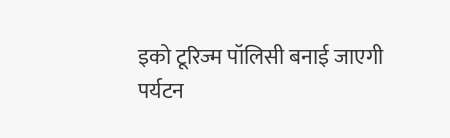इको टूरिज्म पॉलिसी बनाई जाएगी
पर्यटन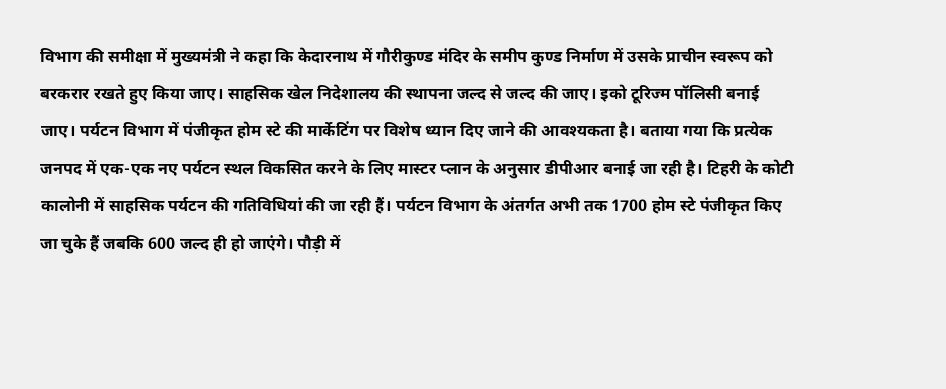विभाग की समीक्षा में मुख्यमंत्री ने कहा कि केदारनाथ में गौरीकुण्ड मंदिर के समीप कुण्ड निर्माण में उसके प्राचीन स्वरूप को बरकरार रखते हुए किया जाए। साहसिक खेल निदेशालय की स्थापना जल्द से जल्द की जाए। इको टूरिज्म पॉलिसी बनाई जाए। पर्यटन विभाग में पंजीकृत होम स्टे की मार्केटिंग पर विशेष ध्यान दिए जाने की आवश्यकता है। बताया गया कि प्रत्येक जनपद में एक-एक नए पर्यटन स्थल विकसित करने के लिए मास्टर प्लान के अनुसार डीपीआर बनाई जा रही है। टिहरी के कोटी कालोनी में साहसिक पर्यटन की गतिविधियां की जा रही हैं। पर्यटन विभाग के अंतर्गत अभी तक 1700 होम स्टे पंजीकृत किए जा चुके हैं जबकि 600 जल्द ही हो जाएंगे। पौड़ी में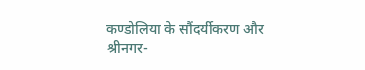कण्डोलिया के सौंदर्यीकरण और श्रीनगर-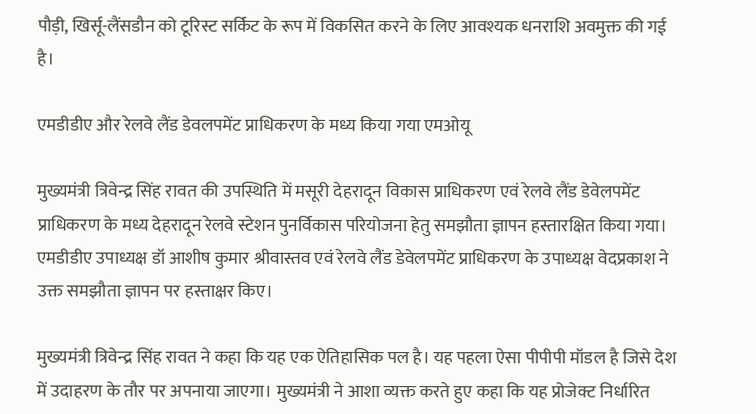पौड़ी, खिर्सू-लैंसडौन को टूरिस्ट सर्किट के रूप में विकसित करने के लिए आवश्यक धनराशि अवमुक्त की गई है।

एमडीडीए और रेलवे लैंड डेवलपमेंट प्राधिकरण के मध्य किया गया एमओयू

मुख्यमंत्री त्रिवेन्द्र सिंह रावत की उपस्थिति में मसूरी देहरादून विकास प्राधिकरण एवं रेलवे लैंड डेवेलपमेंट प्राधिकरण के मध्य देहरादून रेलवे स्टेशन पुनर्विकास परियोजना हेतु समझौता ज्ञापन हस्तारक्षित किया गया। एमडीडीए उपाध्यक्ष डॉ आशीष कुमार श्रीवास्तव एवं रेलवे लैंड डेवेलपमेंट प्राधिकरण के उपाध्यक्ष वेदप्रकाश ने उक्त समझौता ज्ञापन पर हस्ताक्षर किए।

मुख्यमंत्री त्रिवेन्द्र सिंह रावत ने कहा कि यह एक ऐतिहासिक पल है। यह पहला ऐसा पीपीपी मॉडल है जिसे देश में उदाहरण के तौर पर अपनाया जाएगा। मुख्यमंत्री ने आशा व्यक्त करते हुए कहा कि यह प्रोजेक्ट निर्धारित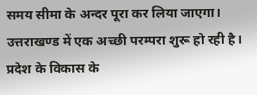समय सीमा के अन्दर पूरा कर लिया जाएगा। उत्तराखण्ड में एक अच्छी परम्परा शुरू हो रही है। प्रदेश के विकास के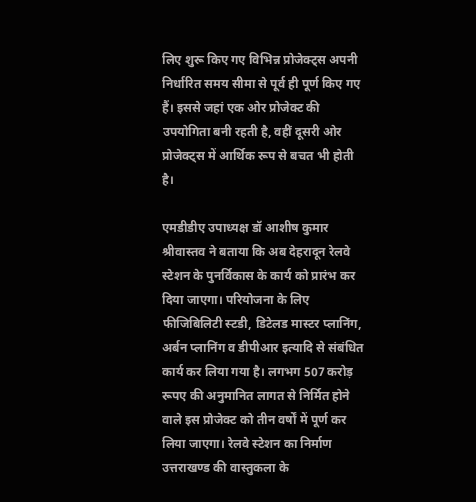लिए शुरू किए गए विभिन्न प्रोजेक्ट्स अपनी निर्धारित समय सीमा से पूर्व ही पूर्ण किए गए हैं। इससे जहां एक ओर प्रोजेक्ट की उपयोगिता बनी रहती है, वहीं दूसरी ओर प्रोजेक्ट्स में आर्थिक रूप से बचत भी होती है।

एमडीडीए उपाध्यक्ष डॉ आशीष कुमार श्रीवास्तव ने बताया कि अब देहरादून रेलवे स्टेशन के पुनर्विकास के कार्य को प्रारंभ कर दिया जाएगा। परियोजना के लिए फीजिबिलिटी स्टडी, डिटेलड मास्टर प्लानिंग, अर्बन प्लानिंग व डीपीआर इत्यादि से संबंधित कार्य कर लिया गया है। लगभग 507 करोड़ रूपए की अनुमानित लागत से निर्मित होने वाले इस प्रोजेक्ट को तीन वर्षों में पूर्ण कर लिया जाएगा। रेलवे स्टेशन का निर्माण उत्तराखण्ड की वास्तुकला के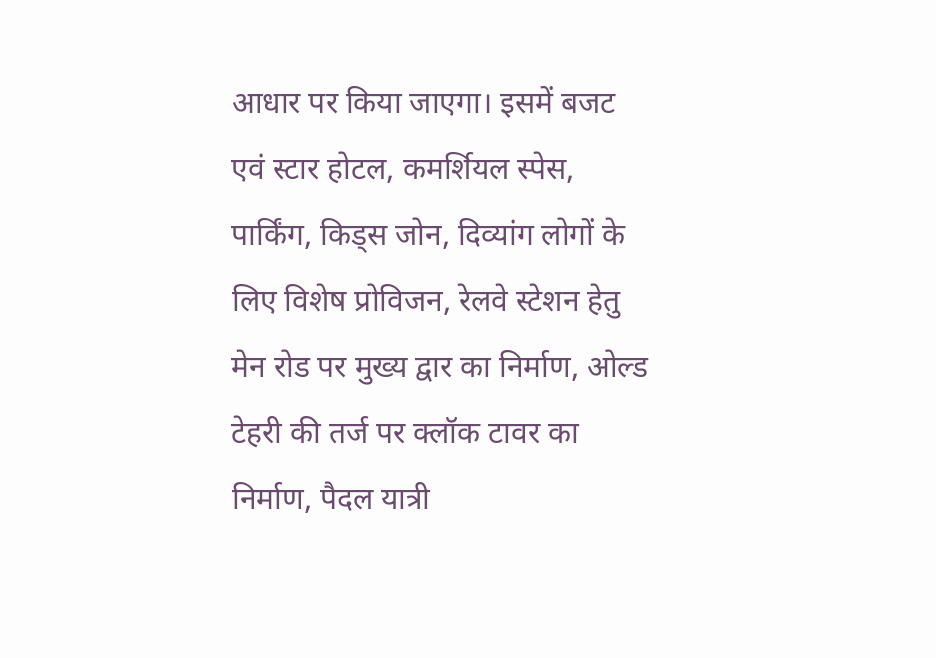आधार पर किया जाएगा। इसमें बजट एवं स्टार होटल, कमर्शियल स्पेस, पार्किंग, किड्स जोन, दिव्यांग लोगों के लिए विशेष प्रोविजन, रेलवे स्टेशन हेतु मेन रोड पर मुख्य द्वार का निर्माण, ओल्ड टेहरी की तर्ज पर क्लॉक टावर का निर्माण, पैदल यात्री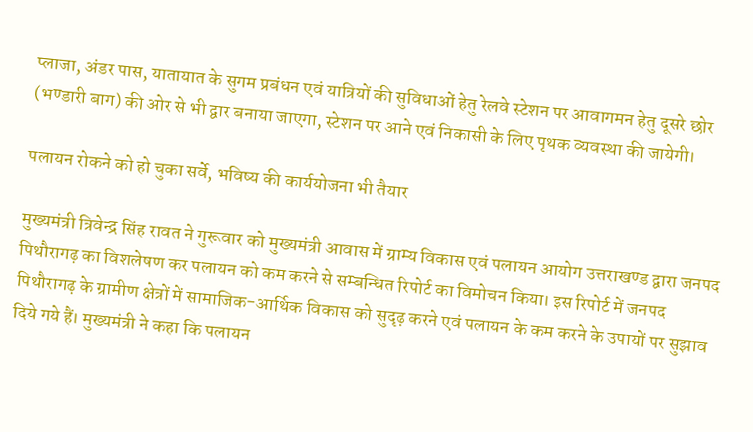प्लाजा, अंडर पास, यातायात के सुगम प्रबंधन एवं यात्रियों की सुविधाओं हेतु रेलवे स्टेशन पर आवागमन हेतु दूसरे छोर (भण्डारी बाग) की ओर से भी द्वार बनाया जाएगा, स्टेशन पर आने एवं निकासी के लिए पृथक व्यवस्था की जायेगी।

पलायन रोकने को हो चुका सर्वे, भविष्य की कार्ययोजना भी तैयार

मुख्यमंत्री त्रिवेन्द्र सिंह रावत ने गुरूवार को मुख्यमंत्री आवास में ग्राम्य विकास एवं पलायन आयोग उत्तराखण्ड द्वारा जनपद पिथौरागढ़ का विशलेषण कर पलायन को कम करने से सम्बन्धित रिपोर्ट का विमोचन किया। इस रिपोर्ट में जनपद पिथौरागढ़ के ग्रामीण क्षेत्रों में सामाजिक-आर्थिक विकास को सुदृढ़ करने एवं पलायन के कम करने के उपायों पर सुझाव दिये गये हैं। मुख्यमंत्री ने कहा कि पलायन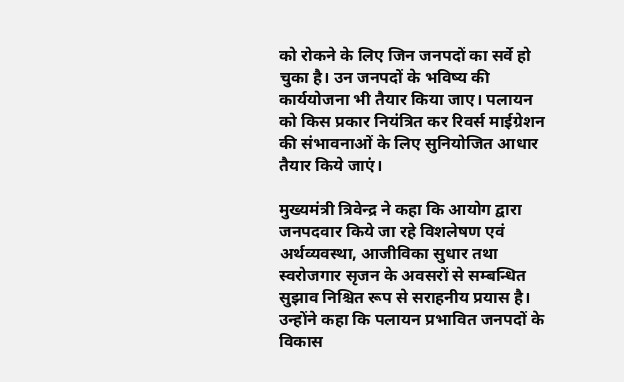को रोकने के लिए जिन जनपदों का सर्वे हो चुका है। उन जनपदों के भविष्य की कार्ययोजना भी तैयार किया जाए। पलायन को किस प्रकार नियंत्रित कर रिवर्स माईग्रेशन की संभावनाओं के लिए सुनियोजित आधार तैयार किये जाएं।

मुख्यमंत्री त्रिवेन्द्र ने कहा कि आयोग द्वारा जनपदवार किये जा रहे विशलेषण एवं अर्थव्यवस्था, आजीविका सुधार तथा स्वरोजगार सृजन के अवसरों से सम्बन्धित सुझाव निश्चित रूप से सराहनीय प्रयास है। उन्होंने कहा कि पलायन प्रभावित जनपदों के विकास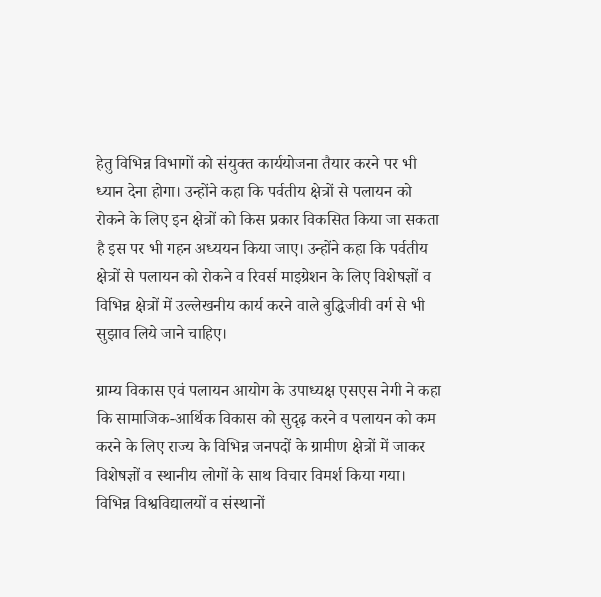हेतु विभिन्न विभागों को संयुक्त कार्ययोजना तैयार करने पर भी ध्यान देना होगा। उन्होंने कहा कि पर्वतीय क्षेत्रों से पलायन को रोकने के लिए इन क्षेत्रों को किस प्रकार विकसित किया जा सकता है इस पर भी गहन अध्ययन किया जाए। उन्होंने कहा कि पर्वतीय क्षेत्रों से पलायन को रोकने व रिवर्स माइग्रेशन के लिए विशेषज्ञों व विभिन्न क्षेत्रों में उल्लेखनीय कार्य करने वाले बुद्धिजीवी वर्ग से भी सुझाव लिये जाने चाहिए।

ग्राम्य विकास एवं पलायन आयोग के उपाध्यक्ष एसएस नेगी ने कहा कि सामाजिक-आर्थिक विकास को सुदृढ़ करने व पलायन को कम करने के लिए राज्य के विभिन्न जनपदों के ग्रामीण क्षेत्रों में जाकर विशेषज्ञों व स्थानीय लोगों के साथ विचार विमर्श किया गया। विभिन्न विश्वविद्यालयों व संस्थानों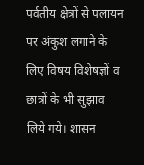पर्वतीय क्षेत्रों से पलायन पर अंकुश लगाने के लिए विषय विशेषज्ञों व छात्रों के भी सुझाव लिये गये। शासन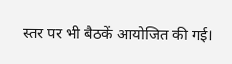स्तर पर भी बैठकें आयोजित की गई।